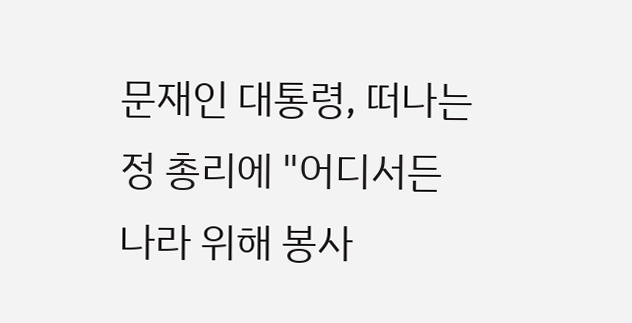문재인 대통령, 떠나는 정 총리에 "어디서든 나라 위해 봉사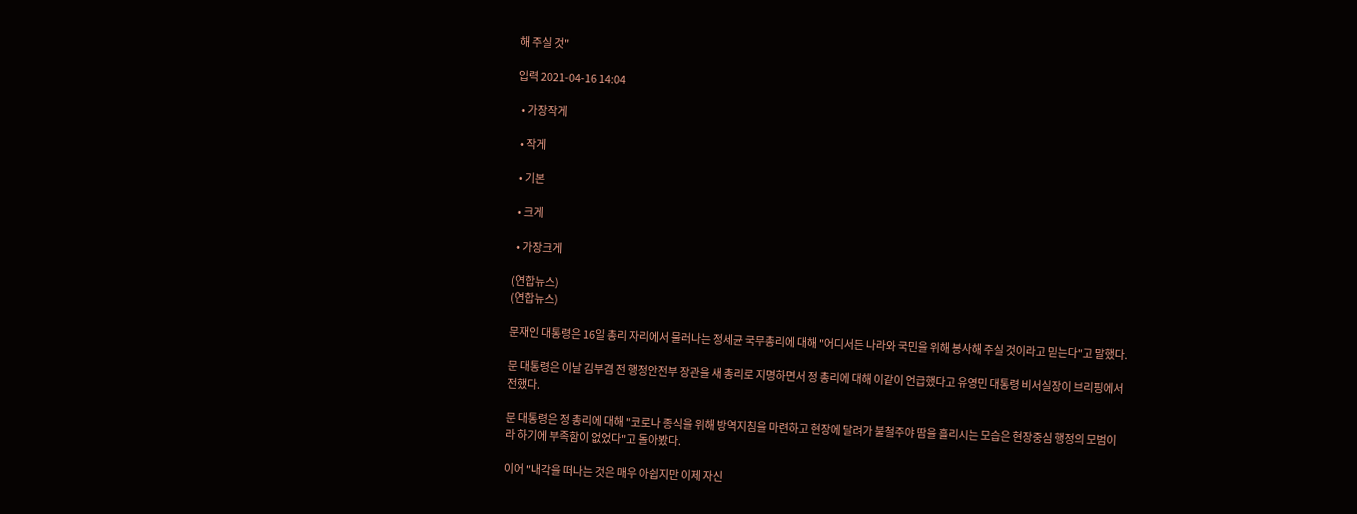해 주실 것"

입력 2021-04-16 14:04

  • 가장작게

  • 작게

  • 기본

  • 크게

  • 가장크게

(연합뉴스)
(연합뉴스)

문재인 대통령은 16일 총리 자리에서 물러나는 정세균 국무총리에 대해 "어디서든 나라와 국민을 위해 봉사해 주실 것이라고 믿는다"고 말했다.

문 대통령은 이날 김부겸 전 행정안전부 장관을 새 총리로 지명하면서 정 총리에 대해 이같이 언급했다고 유영민 대통령 비서실장이 브리핑에서 전했다.

문 대통령은 정 총리에 대해 "코로나 종식을 위해 방역지침을 마련하고 현장에 달려가 불철주야 땀을 흘리시는 모습은 현장중심 행정의 모범이라 하기에 부족함이 없었다"고 돌아봤다.

이어 "내각을 떠나는 것은 매우 아쉽지만 이제 자신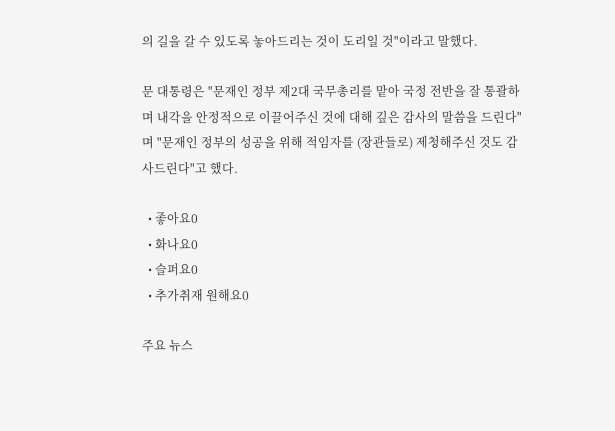의 길을 갈 수 있도록 놓아드리는 것이 도리일 것"이라고 말했다.

문 대통령은 "문재인 정부 제2대 국무총리를 맡아 국정 전반을 잘 통괄하며 내각을 안정적으로 이끌어주신 것에 대해 깊은 감사의 말씀을 드린다"며 "문재인 정부의 성공을 위해 적임자를 (장관들로) 제청해주신 것도 감사드린다"고 했다.

  • 좋아요0
  • 화나요0
  • 슬퍼요0
  • 추가취재 원해요0

주요 뉴스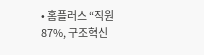• 홈플러스 “직원 87%, 구조혁신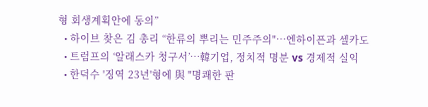형 회생계획안에 동의”
  • 하이브 찾은 김 총리 “한류의 뿌리는 민주주의"⋯엔하이픈과 셀카도
  • 트럼프의 ‘알래스카 청구서’…韓기업, 정치적 명분 vs 경제적 실익
  • 한덕수 '징역 23년'형에 與 "명쾌한 판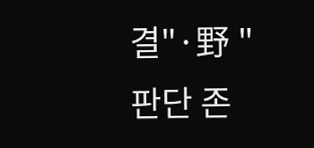결"·野 "판단 존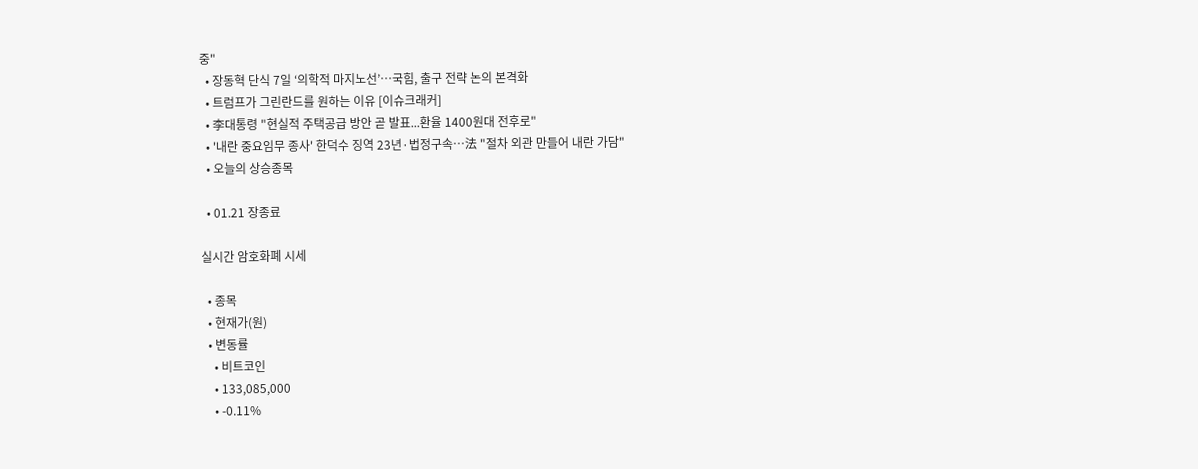중"
  • 장동혁 단식 7일 ‘의학적 마지노선’…국힘, 출구 전략 논의 본격화
  • 트럼프가 그린란드를 원하는 이유 [이슈크래커]
  • 李대통령 "현실적 주택공급 방안 곧 발표...환율 1400원대 전후로"
  • '내란 중요임무 종사' 한덕수 징역 23년·법정구속…法 "절차 외관 만들어 내란 가담"
  • 오늘의 상승종목

  • 01.21 장종료

실시간 암호화폐 시세

  • 종목
  • 현재가(원)
  • 변동률
    • 비트코인
    • 133,085,000
    • -0.11%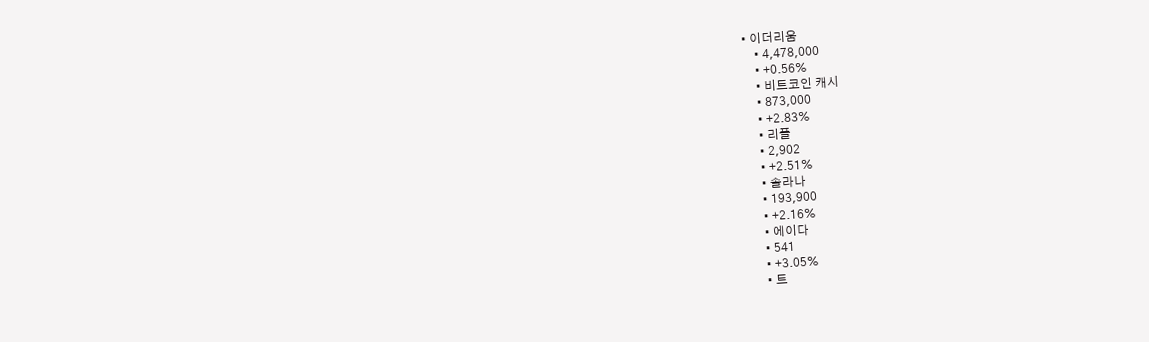• 이더리움
    • 4,478,000
    • +0.56%
    • 비트코인 캐시
    • 873,000
    • +2.83%
    • 리플
    • 2,902
    • +2.51%
    • 솔라나
    • 193,900
    • +2.16%
    • 에이다
    • 541
    • +3.05%
    • 트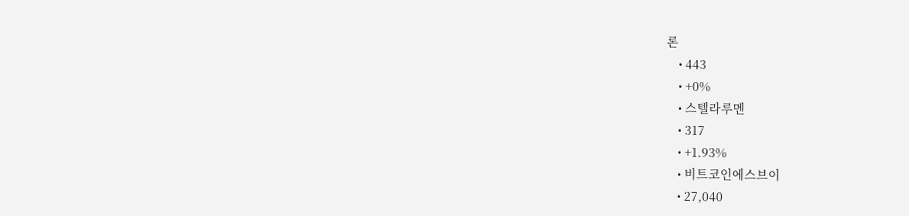론
    • 443
    • +0%
    • 스텔라루멘
    • 317
    • +1.93%
    • 비트코인에스브이
    • 27,040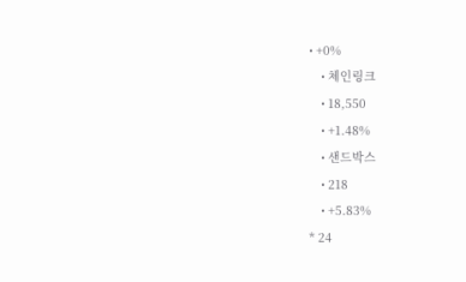• +0%
    • 체인링크
    • 18,550
    • +1.48%
    • 샌드박스
    • 218
    • +5.83%
* 24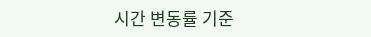시간 변동률 기준